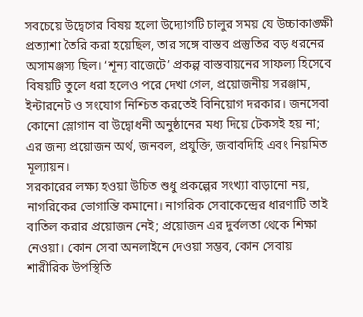সবচেয়ে উদ্বেগের বিষয় হলো উদ্যোগটি চালুর সময় যে উচ্চাকাঙ্ক্ষী প্রত্যাশা তৈরি করা হয়েছিল, তার সঙ্গে বাস্তব প্রস্তুতির বড় ধরনের অসামঞ্জস্য ছিল। ‘শূন্য বাজেটে’ প্রকল্প বাস্তবায়নের সাফল্য হিসেবে বিষয়টি তুলে ধরা হলেও পরে দেখা গেল, প্রয়োজনীয় সরঞ্জাম, ইন্টারনেট ও সংযোগ নিশ্চিত করতেই বিনিয়োগ দরকার। জনসেবা কোনো স্লোগান বা উদ্বোধনী অনুষ্ঠানের মধ্য দিয়ে টেকসই হয় না; এর জন্য প্রয়োজন অর্থ, জনবল, প্রযুক্তি, জবাবদিহি এবং নিয়মিত মূল্যায়ন।
সরকারের লক্ষ্য হওয়া উচিত শুধু প্রকল্পের সংখ্যা বাড়ানো নয়, নাগরিকের ভোগান্তি কমানো। নাগরিক সেবাকেন্দ্রের ধারণাটি তাই বাতিল করার প্রয়োজন নেই; প্রয়োজন এর দুর্বলতা থেকে শিক্ষা নেওয়া। কোন সেবা অনলাইনে দেওয়া সম্ভব, কোন সেবায় শারীরিক উপস্থিতি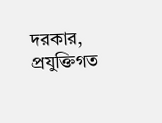দরকার, প্রযুক্তিগত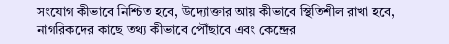সংযোগ কীভাবে নিশ্চিত হবে, উদ্যোক্তার আয় কীভাবে স্থিতিশীল রাখা হবে, নাগরিকদের কাছে তথ্য কীভাবে পৌঁছাবে এবং কেন্দ্রের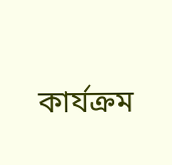কার্যক্রম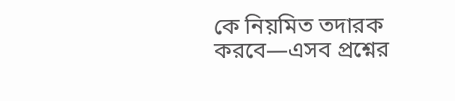কে নিয়মিত তদারক করবে—এসব প্রশ্নের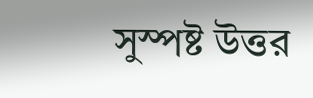সুস্পষ্ট উত্তর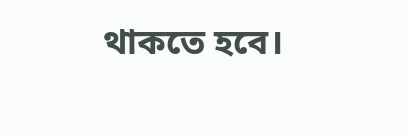থাকতে হবে।